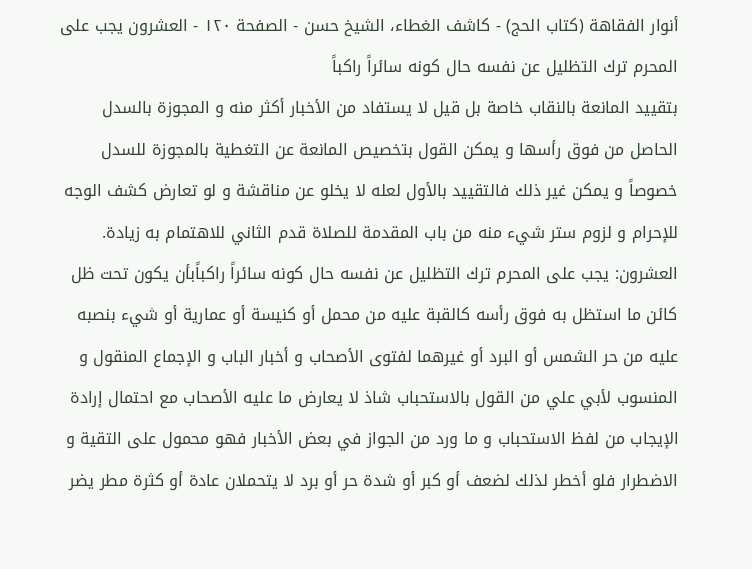أنوار الفقاهة (كتاب الحج) - كاشف الغطاء، الشيخ حسن - الصفحة ١٢٠ - العشرون يجب على المحرم ترك التظليل عن نفسه حال كونه سائراً راكباً
بتقييد المانعة بالنقاب خاصة بل قيل لا يستفاد من الأخبار أكثر منه و المجوزة بالسدل الحاصل من فوق رأسها و يمكن القول بتخصيص المانعة عن التغطية بالمجوزة للسدل خصوصاً و يمكن غير ذلك فالتقييد بالأول لعله لا يخلو عن مناقشة و لو تعارض كشف الوجه للإحرام و لزوم ستر شيء منه من باب المقدمة للصلاة قدم الثاني للاهتمام به زيادة.
العشرون: يجب على المحرم ترك التظليل عن نفسه حال كونه سائراً راكباًبأن يكون تحت ظل كائن ما استظل به فوق رأسه كالقبة عليه من محمل أو كنيسة أو عمارية أو شيء بنصبه عليه من حر الشمس أو البرد أو غيرهما لفتوى الأصحاب و أخبار الباب و الإجماع المنقول و المنسوب لأبي علي من القول بالاستحباب شاذ لا يعارض ما عليه الأصحاب مع احتمال إرادة الإيجاب من لفظ الاستحباب و ما ورد من الجواز في بعض الأخبار فهو محمول على التقية و الاضطرار فلو أخطر لذلك لضعف أو كبر أو شدة حر أو برد لا يتحملان عادة أو كثرة مطر يضر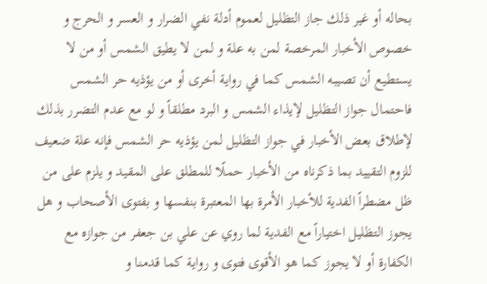بحاله أو غير ذلك جاز التظليل لعموم أدلة نفي الضرار و العسر و الحرج و خصوص الأخبار المرخصة لمن به علة و لمن لا يطيق الشمس أو من لا يستطيع أن تصيبه الشمس كما في رواية أخرى أو من يؤذيه حر الشمس فاحتمال جواز التظليل لإيذاء الشمس و البرد مطلقاً و لو مع عدم التضرر بذلك لإطلاق بعض الأخبار في جواز التظليل لمن يؤذيه حر الشمس فإنه علة ضعيف للزوم التقييد بما ذكرناه من الأخبار حملًا للمطلق على المقيد و يلزم على من ظل مضطراً الفدية للأخبار الأمرة بها المعتبرة بنفسها و بفتوى الأصحاب و هل يجوز التظليل اختياراً مع الفدية لما روي عن علي بن جعفر من جوازه مع الكفارة أو لا يجوز كما هو الأقوى فتوى و رواية كما قدمنا و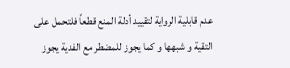عدم قابلية الرواية لتقييد أدلة المنع قطعاً فلتحمل على التقية و شبهها و كما يجوز للمضطر مع الفدية يجوز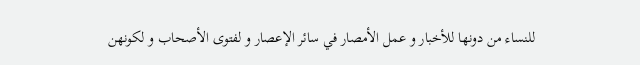للنساء من دونها للأخبار و عمل الأمصار في سائر الإعصار و لفتوى الأصحاب و لكونهن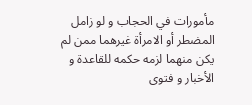مأمورات في الحجاب و لو زامل المضطر أو الامرأة غيرهما ممن لم يكن منهما لزمه حكمه للقاعدة و الأخبار و فتوى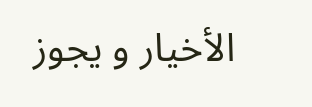الأخيار و يجوز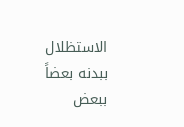الاستظلال ببدنه بعضاً ببعض